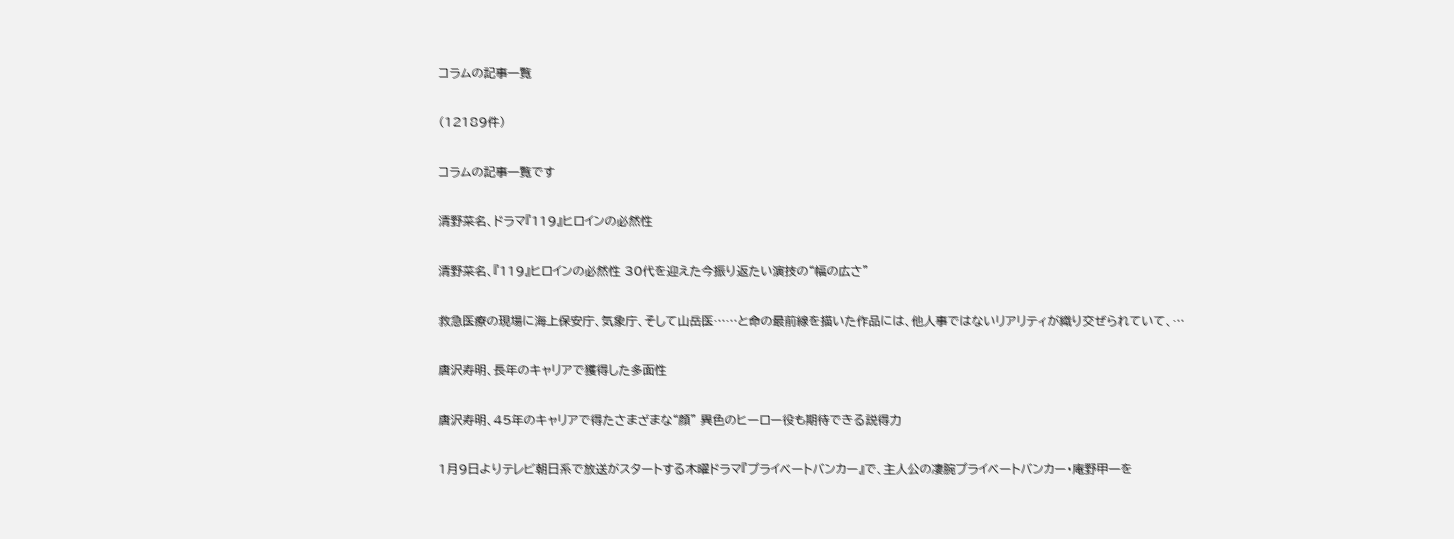コラムの記事一覧

(12189件)

コラムの記事一覧です

清野菜名、ドラマ『119』ヒロインの必然性

清野菜名、『119』ヒロインの必然性 30代を迎えた今振り返たい演技の“幅の広さ”

救急医療の現場に海上保安庁、気象庁、そして山岳医……と命の最前線を描いた作品には、他人事ではないリアリティが織り交ぜられていて、…

唐沢寿明、長年のキャリアで獲得した多面性

唐沢寿明、45年のキャリアで得たさまざまな“顔” 異色のヒーロー役も期待できる説得力

1月9日よりテレビ朝日系で放送がスタートする木曜ドラマ『プライベートバンカー』で、主人公の凄腕プライベートバンカー・庵野甲一を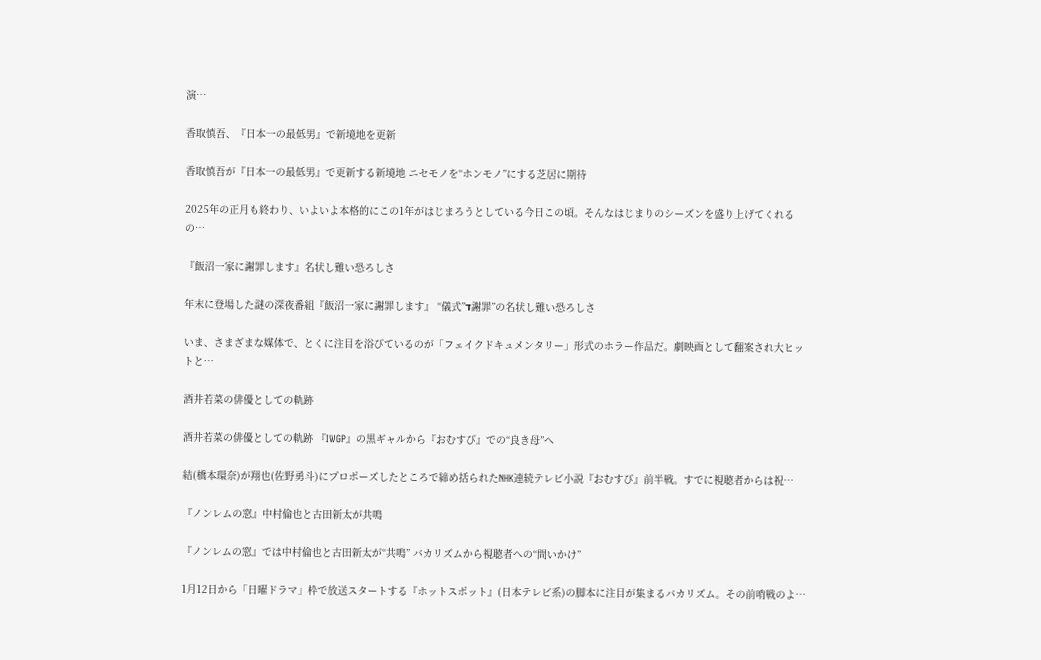演…

香取慎吾、『日本一の最低男』で新境地を更新

香取慎吾が『日本一の最低男』で更新する新境地 ニセモノを“ホンモノ”にする芝居に期待

2025年の正月も終わり、いよいよ本格的にこの1年がはじまろうとしている今日この頃。そんなはじまりのシーズンを盛り上げてくれるの…

『飯沼一家に謝罪します』名状し難い恐ろしさ

年末に登場した謎の深夜番組『飯沼一家に謝罪します』 “儀式”ד謝罪”の名状し難い恐ろしさ

いま、さまざまな媒体で、とくに注目を浴びているのが「フェイクドキュメンタリー」形式のホラー作品だ。劇映画として翻案され大ヒットと…

酒井若菜の俳優としての軌跡

酒井若菜の俳優としての軌跡 『IWGP』の黒ギャルから『おむすび』での“良き母”へ

結(橋本環奈)が翔也(佐野勇斗)にプロポーズしたところで締め括られたNHK連続テレビ小説『おむすび』前半戦。すでに視聴者からは祝…

『ノンレムの窓』中村倫也と古田新太が共鳴

『ノンレムの窓』では中村倫也と古田新太が“共鳴” バカリズムから視聴者への“問いかけ”

1月12日から「日曜ドラマ」枠で放送スタートする『ホットスポット』(日本テレビ系)の脚本に注目が集まるバカリズム。その前哨戦のよ…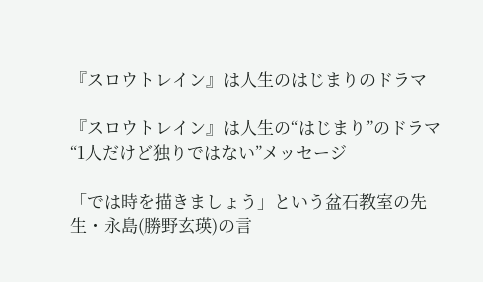『スロウトレイン』は人生のはじまりのドラマ

『スロウトレイン』は人生の“はじまり”のドラマ “1人だけど独りではない”メッセージ

「では時を描きましょう」という盆石教室の先生・永島(勝野玄瑛)の言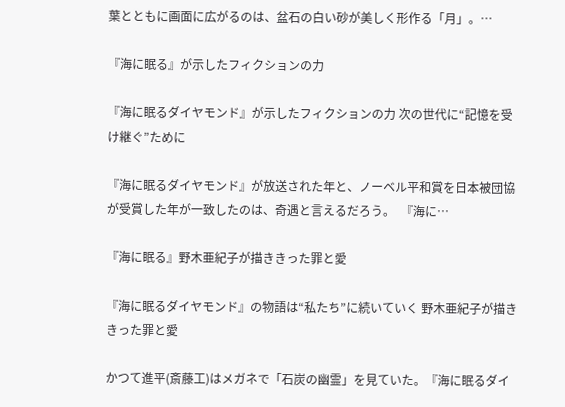葉とともに画面に広がるのは、盆石の白い砂が美しく形作る「月」。…

『海に眠る』が示したフィクションの力

『海に眠るダイヤモンド』が示したフィクションの力 次の世代に“記憶を受け継ぐ”ために

『海に眠るダイヤモンド』が放送された年と、ノーベル平和賞を日本被団協が受賞した年が一致したのは、奇遇と言えるだろう。  『海に…

『海に眠る』野木亜紀子が描ききった罪と愛

『海に眠るダイヤモンド』の物語は“私たち”に続いていく 野木亜紀子が描ききった罪と愛

かつて進平(斎藤工)はメガネで「石炭の幽霊」を見ていた。『海に眠るダイ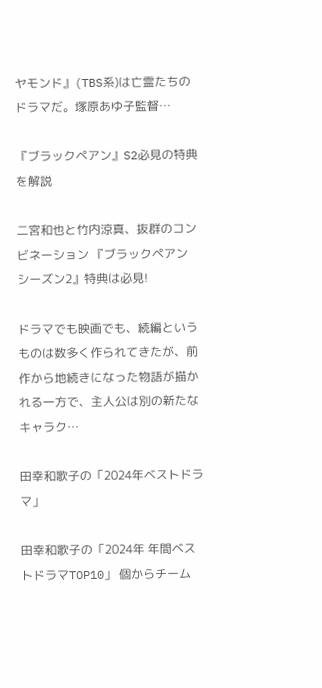ヤモンド』(TBS系)は亡霊たちのドラマだ。塚原あゆ子監督…

『ブラックペアン』S2必見の特典を解説

二宮和也と竹内涼真、抜群のコンビネーション 『ブラックペアン シーズン2』特典は必見!

ドラマでも映画でも、続編というものは数多く作られてきたが、前作から地続きになった物語が描かれる一方で、主人公は別の新たなキャラク…

田幸和歌子の「2024年ベストドラマ」

田幸和歌子の「2024年 年間ベストドラマTOP10」 個からチーム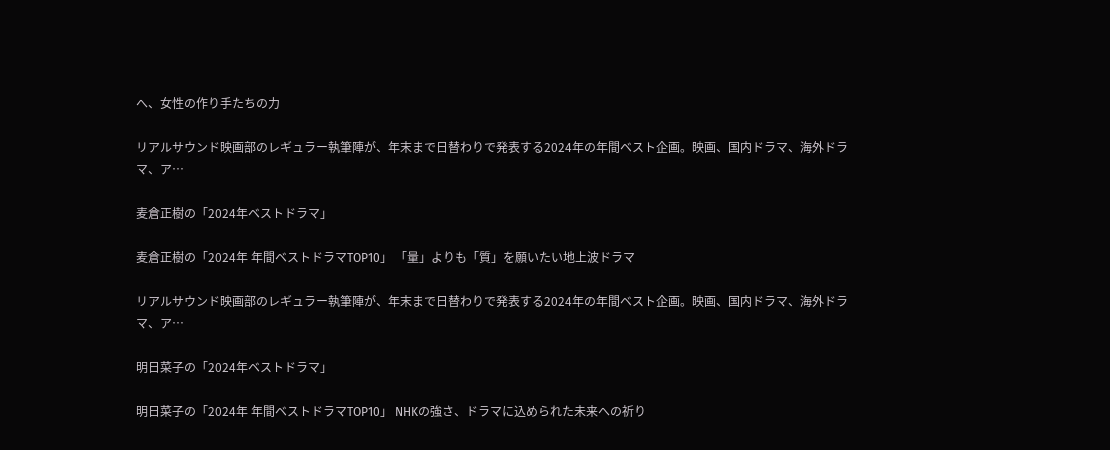へ、女性の作り手たちの力

リアルサウンド映画部のレギュラー執筆陣が、年末まで日替わりで発表する2024年の年間ベスト企画。映画、国内ドラマ、海外ドラマ、ア…

麦倉正樹の「2024年ベストドラマ」

麦倉正樹の「2024年 年間ベストドラマTOP10」 「量」よりも「質」を願いたい地上波ドラマ

リアルサウンド映画部のレギュラー執筆陣が、年末まで日替わりで発表する2024年の年間ベスト企画。映画、国内ドラマ、海外ドラマ、ア…

明日菜子の「2024年ベストドラマ」

明日菜子の「2024年 年間ベストドラマTOP10」 NHKの強さ、ドラマに込められた未来への祈り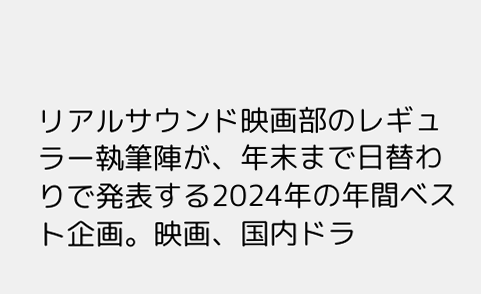リアルサウンド映画部のレギュラー執筆陣が、年末まで日替わりで発表する2024年の年間ベスト企画。映画、国内ドラ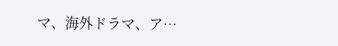マ、海外ドラマ、ア…